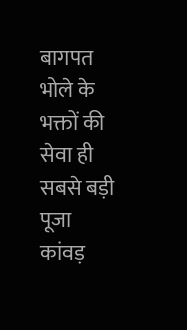बागपत
भोले के भक्तों की सेवा ही सबसे बड़ी पूजा
कांवड़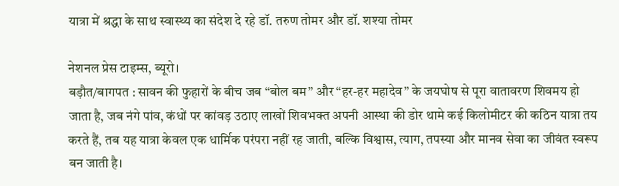यात्रा में श्रद्धा के साथ स्वास्थ्य का संदेश दे रहे डॉ. तरुण तोमर और डॉ. शश्या तोमर

नेशनल प्रेस टाइम्स, ब्यूरो।
बड़ौत/बागपत : सावन की फुहारों के बीच जब “बोल बम” और “हर-हर महादेव” के जयघोष से पूरा वातावरण शिवमय हो जाता है, जब नंगे पांव, कंधों पर कांवड़ उठाए लाखों शिवभक्त अपनी आस्था की डोर थामे कई किलोमीटर की कठिन यात्रा तय करते हैं, तब यह यात्रा केवल एक धार्मिक परंपरा नहीं रह जाती, बल्कि विश्वास, त्याग, तपस्या और मानव सेवा का जीवंत स्वरूप बन जाती है।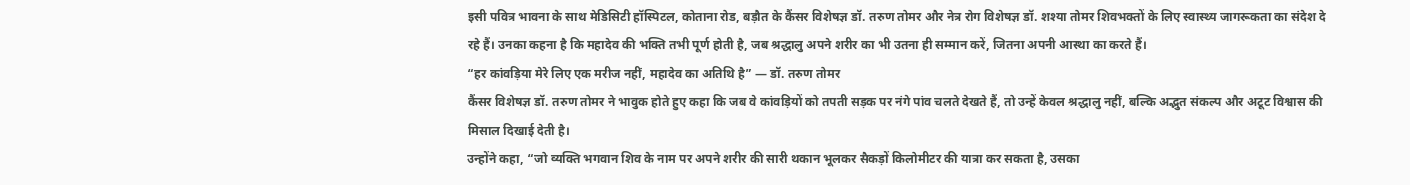इसी पवित्र भावना के साथ मेडिसिटी हॉस्पिटल, कोताना रोड, बड़ौत के कैंसर विशेषज्ञ डॉ. तरुण तोमर और नेत्र रोग विशेषज्ञ डॉ. शश्या तोमर शिवभक्तों के लिए स्वास्थ्य जागरूकता का संदेश दे रहे हैं। उनका कहना है कि महादेव की भक्ति तभी पूर्ण होती है, जब श्रद्धालु अपने शरीर का भी उतना ही सम्मान करें, जितना अपनी आस्था का करते हैं।
“हर कांवड़िया मेरे लिए एक मरीज नहीं, महादेव का अतिथि है” — डॉ. तरुण तोमर
कैंसर विशेषज्ञ डॉ. तरुण तोमर ने भावुक होते हुए कहा कि जब वे कांवड़ियों को तपती सड़क पर नंगे पांव चलते देखते हैं, तो उन्हें केवल श्रद्धालु नहीं, बल्कि अद्भुत संकल्प और अटूट विश्वास की मिसाल दिखाई देती है।
उन्होंने कहा, “जो व्यक्ति भगवान शिव के नाम पर अपने शरीर की सारी थकान भूलकर सैकड़ों किलोमीटर की यात्रा कर सकता है, उसका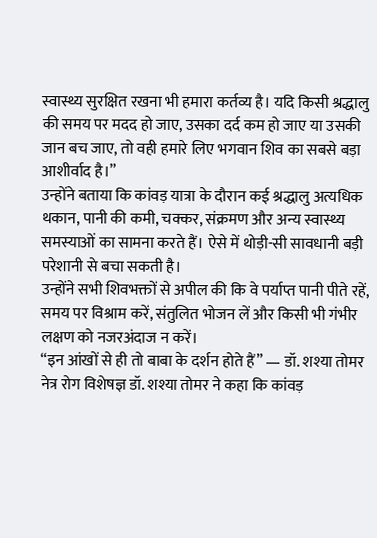स्वास्थ्य सुरक्षित रखना भी हमारा कर्तव्य है। यदि किसी श्रद्धालु की समय पर मदद हो जाए, उसका दर्द कम हो जाए या उसकी जान बच जाए, तो वही हमारे लिए भगवान शिव का सबसे बड़ा आशीर्वाद है।”
उन्होंने बताया कि कांवड़ यात्रा के दौरान कई श्रद्धालु अत्यधिक थकान, पानी की कमी, चक्कर, संक्रमण और अन्य स्वास्थ्य समस्याओं का सामना करते हैं। ऐसे में थोड़ी-सी सावधानी बड़ी परेशानी से बचा सकती है।
उन्होंने सभी शिवभक्तों से अपील की कि वे पर्याप्त पानी पीते रहें, समय पर विश्राम करें, संतुलित भोजन लें और किसी भी गंभीर लक्षण को नजरअंदाज न करें।
“इन आंखों से ही तो बाबा के दर्शन होते हैं” — डॉ. शश्या तोमर
नेत्र रोग विशेषज्ञ डॉ. शश्या तोमर ने कहा कि कांवड़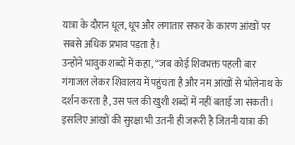यात्रा के दौरान धूल, धूप और लगातार सफर के कारण आंखों पर सबसे अधिक प्रभाव पड़ता है।
उन्होंने भावुक शब्दों में कहा, “जब कोई शिवभक्त पहली बार गंगाजल लेकर शिवालय में पहुंचता है और नम आंखों से भोलेनाथ के दर्शन करता है, उस पल की खुशी शब्दों में नहीं बताई जा सकती। इसलिए आंखों की सुरक्षा भी उतनी ही जरूरी है जितनी यात्रा की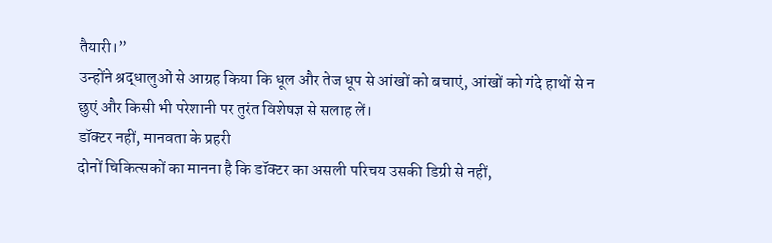तैयारी।”
उन्होंने श्रद्धालुओं से आग्रह किया कि धूल और तेज धूप से आंखों को बचाएं, आंखों को गंदे हाथों से न छुएं और किसी भी परेशानी पर तुरंत विशेषज्ञ से सलाह लें।
डॉक्टर नहीं, मानवता के प्रहरी
दोनों चिकित्सकों का मानना है कि डॉक्टर का असली परिचय उसकी डिग्री से नहीं,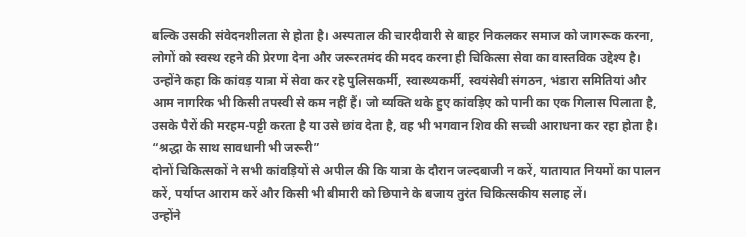बल्कि उसकी संवेदनशीलता से होता है। अस्पताल की चारदीवारी से बाहर निकलकर समाज को जागरूक करना, लोगों को स्वस्थ रहने की प्रेरणा देना और जरूरतमंद की मदद करना ही चिकित्सा सेवा का वास्तविक उद्देश्य है।
उन्होंने कहा कि कांवड़ यात्रा में सेवा कर रहे पुलिसकर्मी, स्वास्थ्यकर्मी, स्वयंसेवी संगठन, भंडारा समितियां और आम नागरिक भी किसी तपस्वी से कम नहीं हैं। जो व्यक्ति थके हुए कांवड़िए को पानी का एक गिलास पिलाता है, उसके पैरों की मरहम-पट्टी करता है या उसे छांव देता है, वह भी भगवान शिव की सच्ची आराधना कर रहा होता है।
“श्रद्धा के साथ सावधानी भी जरूरी”
दोनों चिकित्सकों ने सभी कांवड़ियों से अपील की कि यात्रा के दौरान जल्दबाजी न करें, यातायात नियमों का पालन करें, पर्याप्त आराम करें और किसी भी बीमारी को छिपाने के बजाय तुरंत चिकित्सकीय सलाह लें।
उन्होंने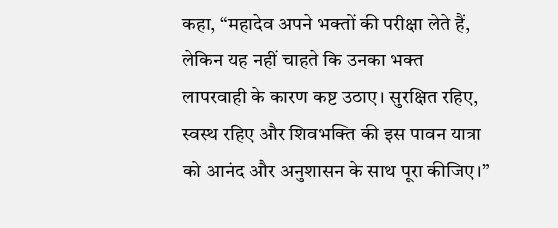कहा, “महादेव अपने भक्तों की परीक्षा लेते हैं, लेकिन यह नहीं चाहते कि उनका भक्त लापरवाही के कारण कष्ट उठाए। सुरक्षित रहिए, स्वस्थ रहिए और शिवभक्ति की इस पावन यात्रा को आनंद और अनुशासन के साथ पूरा कीजिए।”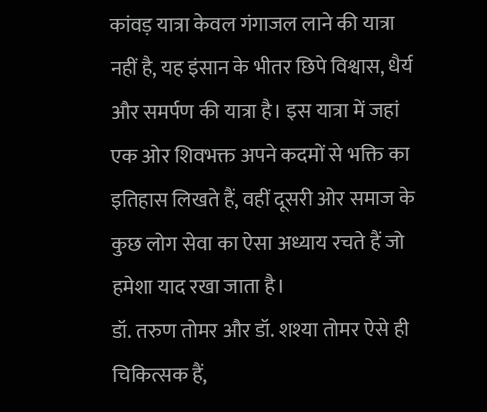कांवड़ यात्रा केवल गंगाजल लाने की यात्रा नहीं है, यह इंसान के भीतर छिपे विश्वास, धैर्य और समर्पण की यात्रा है। इस यात्रा में जहां एक ओर शिवभक्त अपने कदमों से भक्ति का इतिहास लिखते हैं, वहीं दूसरी ओर समाज के कुछ लोग सेवा का ऐसा अध्याय रचते हैं जो हमेशा याद रखा जाता है।
डॉ. तरुण तोमर और डॉ. शश्या तोमर ऐसे ही चिकित्सक हैं,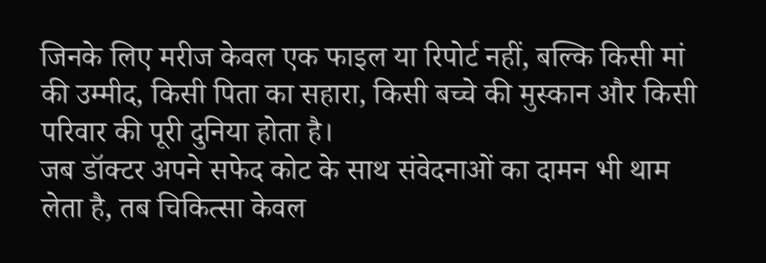जिनके लिए मरीज केवल एक फाइल या रिपोर्ट नहीं, बल्कि किसी मां की उम्मीद, किसी पिता का सहारा, किसी बच्चे की मुस्कान और किसी परिवार की पूरी दुनिया होता है।
जब डॉक्टर अपने सफेद कोट के साथ संवेदनाओं का दामन भी थाम लेता है, तब चिकित्सा केवल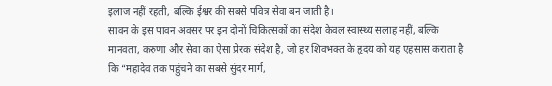इलाज नहीं रहती, बल्कि ईश्वर की सबसे पवित्र सेवा बन जाती है।
सावन के इस पावन अवसर पर इन दोनों चिकित्सकों का संदेश केवल स्वास्थ्य सलाह नहीं, बल्कि मानवता, करुणा और सेवा का ऐसा प्रेरक संदेश है, जो हर शिवभक्त के हृदय को यह एहसास कराता है कि “महादेव तक पहुंचने का सबसे सुंदर मार्ग,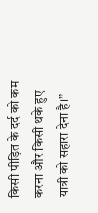किसी पीड़ित के दर्द को कम करना और किसी थके हुए यात्री को सहारा देना है।”